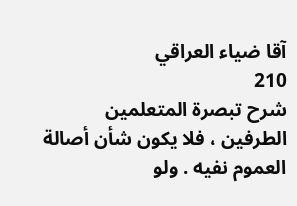آقا ضياء العراقي
210
شرح تبصرة المتعلمين
الطرفين ، فلا يكون شأن أصالة العموم نفيه . ولو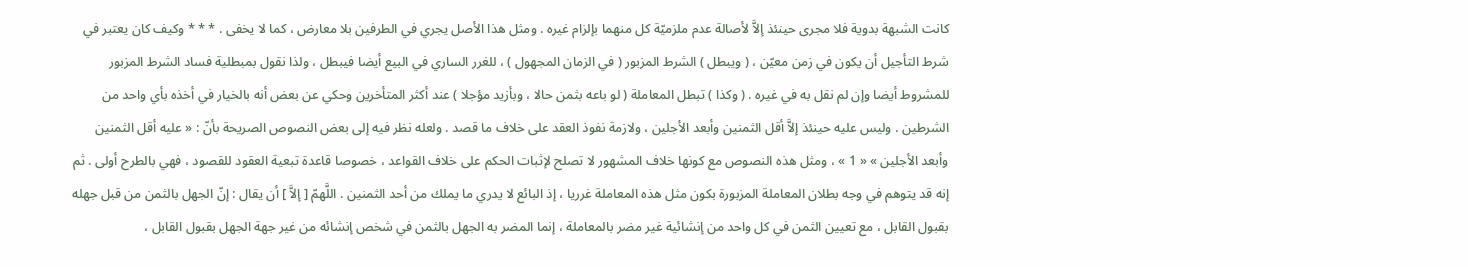كانت الشبهة بدوية فلا مجرى حينئذ إلاَّ لأصالة عدم ملزميّة كل منهما بإلزام غيره . ومثل هذا الأصل يجري في الطرفين بلا معارض ، كما لا يخفى . * * * وكيف كان يعتبر في شرط التأجيل أن يكون في زمن معيّن ، ( ويبطل ) الشرط المزبور ( في الزمان المجهول ) ، للغرر الساري في البيع أيضا فيبطل ، ولذا نقول بمبطلية فساد الشرط المزبور للمشروط أيضا وإن لم نقل به في غيره . ( وكذا ) تبطل المعاملة ( لو باعه بثمن حالا ، وبأزيد مؤجلا ) عند أكثر المتأخرين وحكي عن بعض أنه بالخيار في أخذه بأي واحد من الشرطين . وليس عليه حينئذ إلاَّ أقل الثمنين وأبعد الأجلين ، ولازمة نفوذ العقد على خلاف ما قصد . ولعله نظر فيه إلى بعض النصوص الصريحة بأنّ : « عليه أقل الثمنين وأبعد الأجلين » « 1 » ، ومثل هذه النصوص مع كونها خلاف المشهور لا تصلح لإثبات الحكم على خلاف القواعد ، خصوصا قاعدة تبعية العقود للقصود ، فهي بالطرح أولى . ثم إنه قد يتوهم في وجه بطلان المعاملة المزبورة بكون مثل هذه المعاملة غرريا ، إذ البائع لا يدري ما يملك من أحد الثمنين . اللَّهمّ [ إلاَّ ] أن يقال : إنّ الجهل بالثمن من قبل جهله بقبول القابل ، مع تعيين الثمن في كل واحد من إنشائية غير مضر بالمعاملة ، إنما المضر به الجهل بالثمن في شخص إنشائه من غير جهة الجهل بقبول القابل ،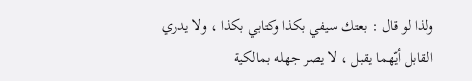ولذا لو قال : بعتك سيفي بكذا وكتابي بكذا ، ولا يدري القابل أيّهما يقبل ، لا يصر جهله بمالكية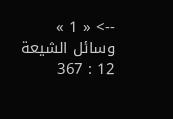--> « 1 » وسائل الشيعة 12 : 367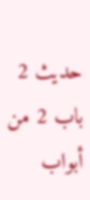حديث 2 باب 2 من أبواب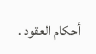أحكام العقود .